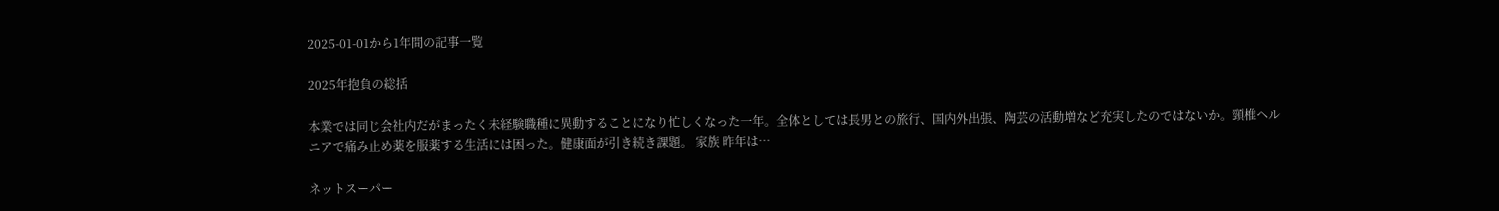2025-01-01から1年間の記事一覧

2025年抱負の総括

本業では同じ会社内だがまったく未経験職種に異動することになり忙しくなった一年。全体としては長男との旅行、国内外出張、陶芸の活動増など充実したのではないか。頸椎ヘルニアで痛み止め薬を服薬する生活には困った。健康面が引き続き課題。 家族 昨年は…

ネットスーパー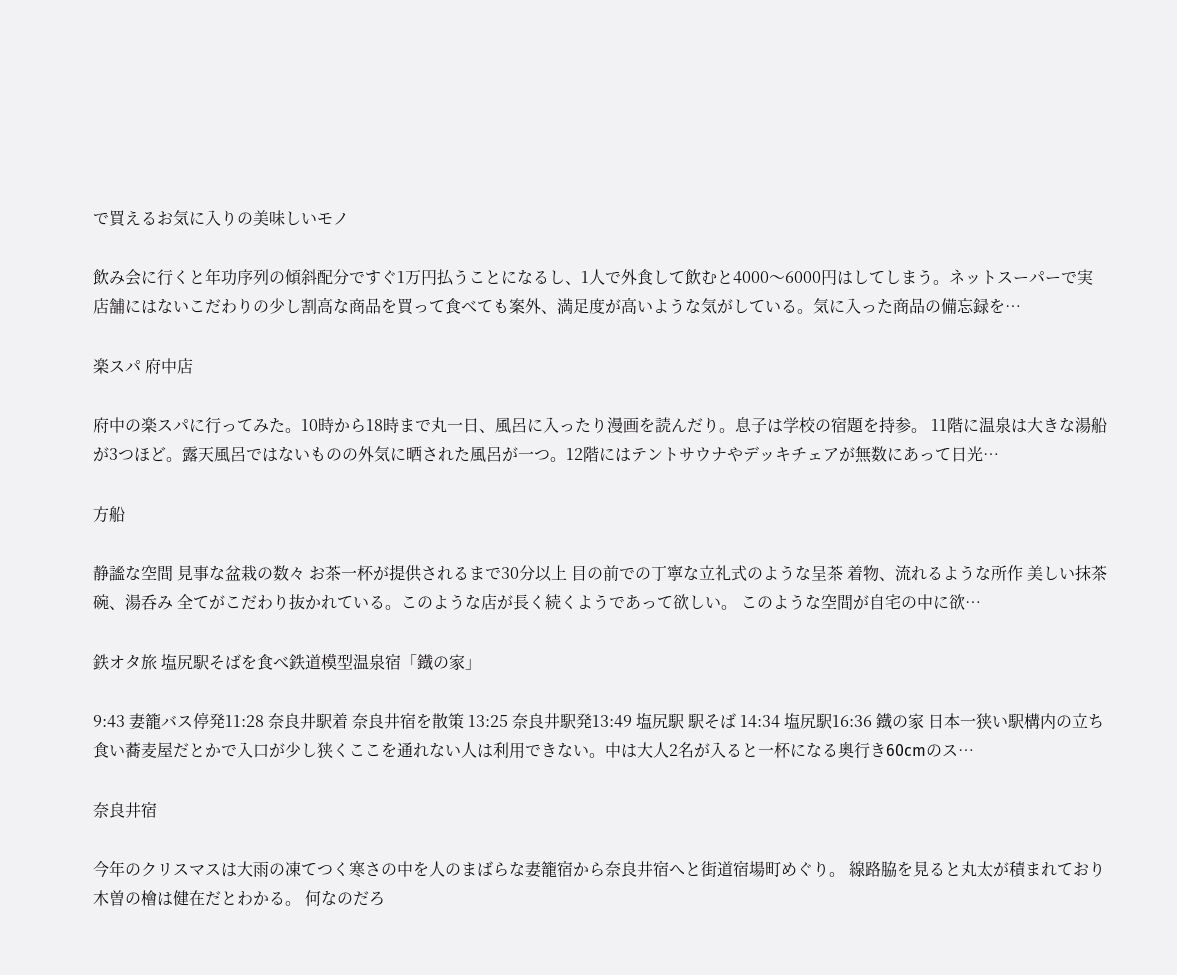で買えるお気に入りの美味しいモノ

飲み会に行くと年功序列の傾斜配分ですぐ1万円払うことになるし、1人で外食して飲むと4000〜6000円はしてしまう。ネットスーパーで実店舗にはないこだわりの少し割高な商品を買って食べても案外、満足度が高いような気がしている。気に入った商品の備忘録を…

楽スパ 府中店

府中の楽スパに行ってみた。10時から18時まで丸一日、風呂に入ったり漫画を読んだり。息子は学校の宿題を持参。 11階に温泉は大きな湯船が3つほど。露天風呂ではないものの外気に晒された風呂が一つ。12階にはテントサウナやデッキチェアが無数にあって日光…

方船

静謐な空間 見事な盆栽の数々 お茶一杯が提供されるまで30分以上 目の前での丁寧な立礼式のような呈茶 着物、流れるような所作 美しい抹茶碗、湯呑み 全てがこだわり抜かれている。このような店が長く続くようであって欲しい。 このような空間が自宅の中に欲…

鉄オタ旅 塩尻駅そばを食べ鉄道模型温泉宿「鐡の家」

9:43 妻籠バス停発11:28 奈良井駅着 奈良井宿を散策 13:25 奈良井駅発13:49 塩尻駅 駅そば 14:34 塩尻駅16:36 鐡の家 日本一狭い駅構内の立ち食い蕎麦屋だとかで入口が少し狭くここを通れない人は利用できない。中は大人2名が入ると一杯になる奥行き60cmのス…

奈良井宿

今年のクリスマスは大雨の凍てつく寒さの中を人のまばらな妻籠宿から奈良井宿へと街道宿場町めぐり。 線路脇を見ると丸太が積まれており木曽の檜は健在だとわかる。 何なのだろ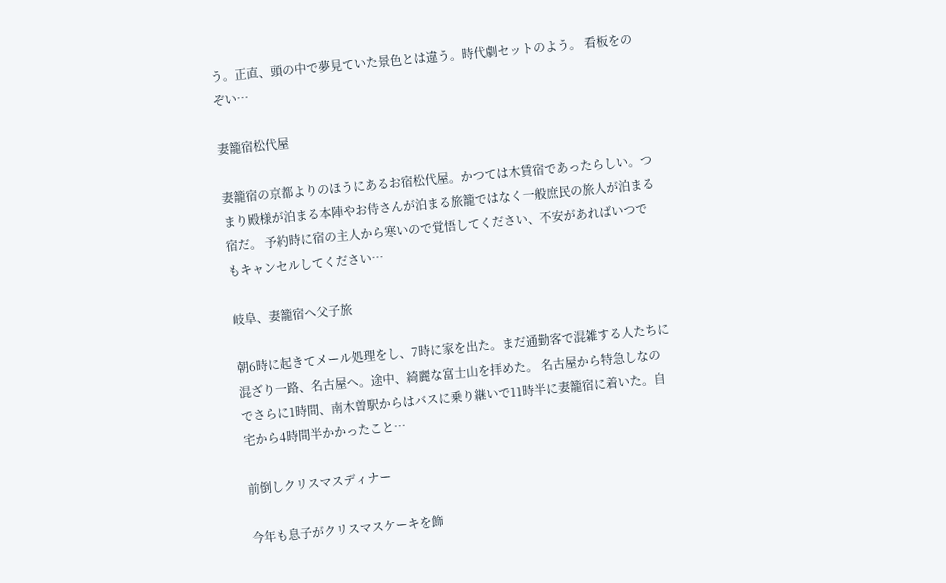う。正直、頭の中で夢見ていた景色とは違う。時代劇セットのよう。 看板をのぞい…

妻籠宿松代屋

妻籠宿の京都よりのほうにあるお宿松代屋。かつては木賃宿であったらしい。つまり殿様が泊まる本陣やお侍さんが泊まる旅籠ではなく一般庶民の旅人が泊まる宿だ。 予約時に宿の主人から寒いので覚悟してください、不安があればいつでもキャンセルしてください…

岐阜、妻籠宿へ父子旅

朝6時に起きてメール処理をし、7時に家を出た。まだ通勤客で混雑する人たちに混ざり一路、名古屋へ。途中、綺麗な富士山を拝めた。 名古屋から特急しなのでさらに1時間、南木曽駅からはバスに乗り継いで11時半に妻籠宿に着いた。自宅から4時間半かかったこと…

前倒しクリスマスディナー

今年も息子がクリスマスケーキを飾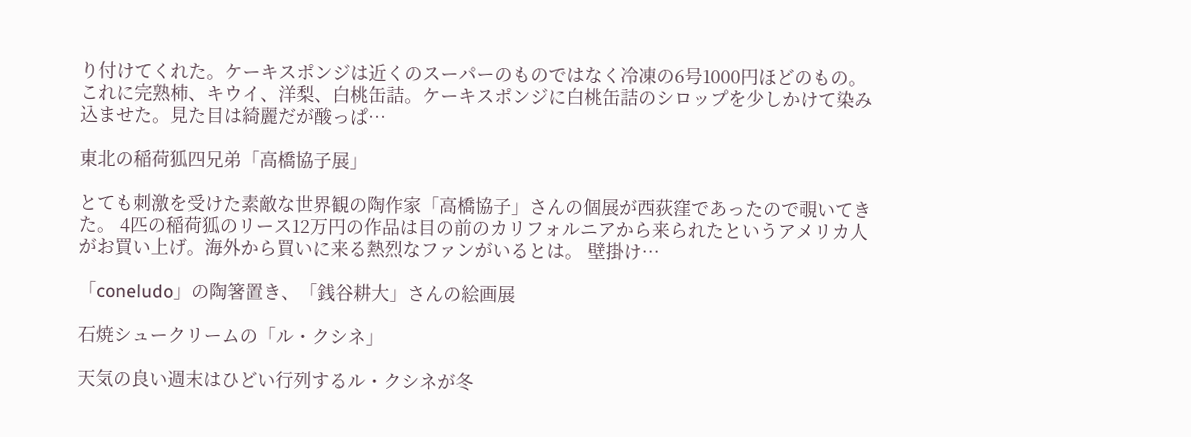り付けてくれた。ケーキスポンジは近くのスーパーのものではなく冷凍の6号1000円ほどのもの。これに完熟柿、キウイ、洋梨、白桃缶詰。ケーキスポンジに白桃缶詰のシロップを少しかけて染み込ませた。見た目は綺麗だが酸っぱ…

東北の稲荷狐四兄弟「高橋協子展」

とても刺激を受けた素敵な世界観の陶作家「高橋協子」さんの個展が西荻窪であったので覗いてきた。 4匹の稲荷狐のリース12万円の作品は目の前のカリフォルニアから来られたというアメリカ人がお買い上げ。海外から買いに来る熱烈なファンがいるとは。 壁掛け…

「coneludo」の陶箸置き、「銭谷耕大」さんの絵画展

石焼シュークリームの「ル・クシネ」

天気の良い週末はひどい行列するル・クシネが冬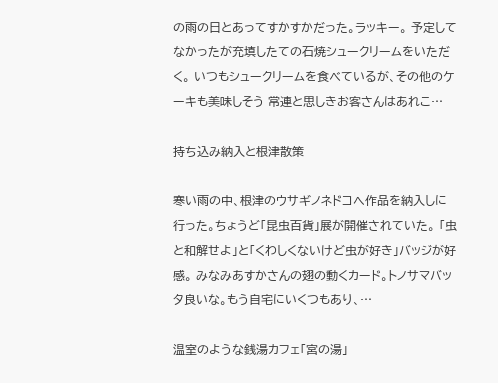の雨の日とあってすかすかだった。ラッキー。 予定してなかったが充填したての石焼シュークリームをいただく。 いつもシュークリームを食べているが、その他のケーキも美味しそう 常連と思しきお客さんはあれこ…

持ち込み納入と根津散策

寒い雨の中、根津のウサギノネドコへ作品を納入しに行った。ちょうど「昆虫百貨」展が開催されていた。 「虫と和解せよ」と「くわしくないけど虫が好き」バッジが好感。 みなみあすかさんの翅の動くカード。トノサマバッタ良いな。もう自宅にいくつもあり、…

温室のような銭湯カフェ「宮の湯」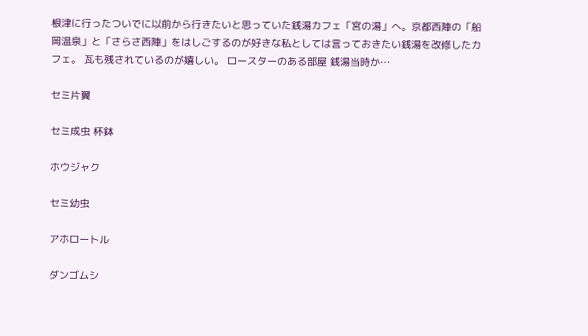根津に行ったついでに以前から行きたいと思っていた銭湯カフェ「宮の湯」へ。京都西陣の「船岡温泉」と「さらさ西陣」をはしごするのが好きな私としては言っておきたい銭湯を改修したカフェ。 瓦も残されているのが嬉しい。 ロースターのある部屋 銭湯当時か…

セミ片翼

セミ成虫 杯鉢

ホウジャク

セミ幼虫

アホロートル

ダンゴムシ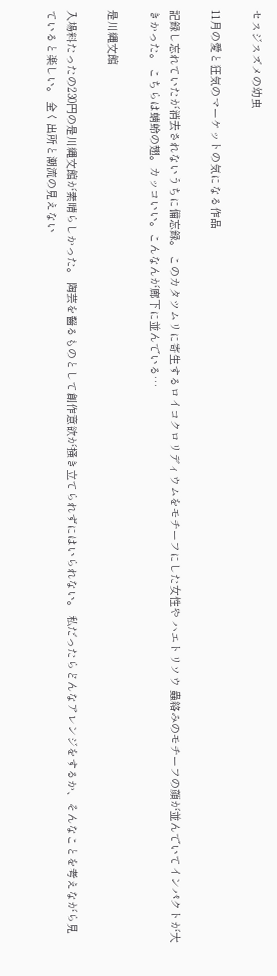セスジスズメの幼虫

11月の愛と狂気のマーケットの気になる作品

記録し忘れていたが消去されないうちに備忘録。 このカタツムリに寄生するロイコクロリディウムをモチーフにした女性や ハエトリソウ 蟲絡みのモチーフの顔が並んでいてインパクトが大きかった。 こちらは蜻蛉の翅。カッコいい。こんなんが廊下に並んでいる…

是川縄文館

入場料たったの230円の是川縄文館が素晴らしかった。 陶芸を齧るものとして創作意欲が掻き立てられずにはいられない。 私だったらどんなアレンジをするか、そんなことを考えながら見ていると楽しい。 全く出所と潮流の見えない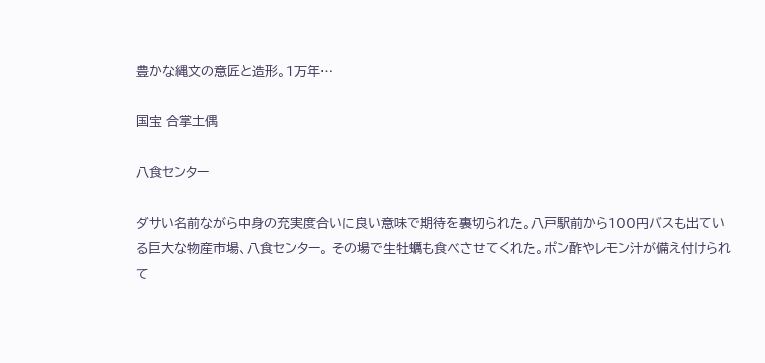豊かな縄文の意匠と造形。1万年…

国宝 合掌土偶

八食センター

ダサい名前ながら中身の充実度合いに良い意味で期待を裏切られた。八戸駅前から100円バスも出ている巨大な物産市場、八食センター。 その場で生牡蠣も食べさせてくれた。ポン酢やレモン汁が備え付けられて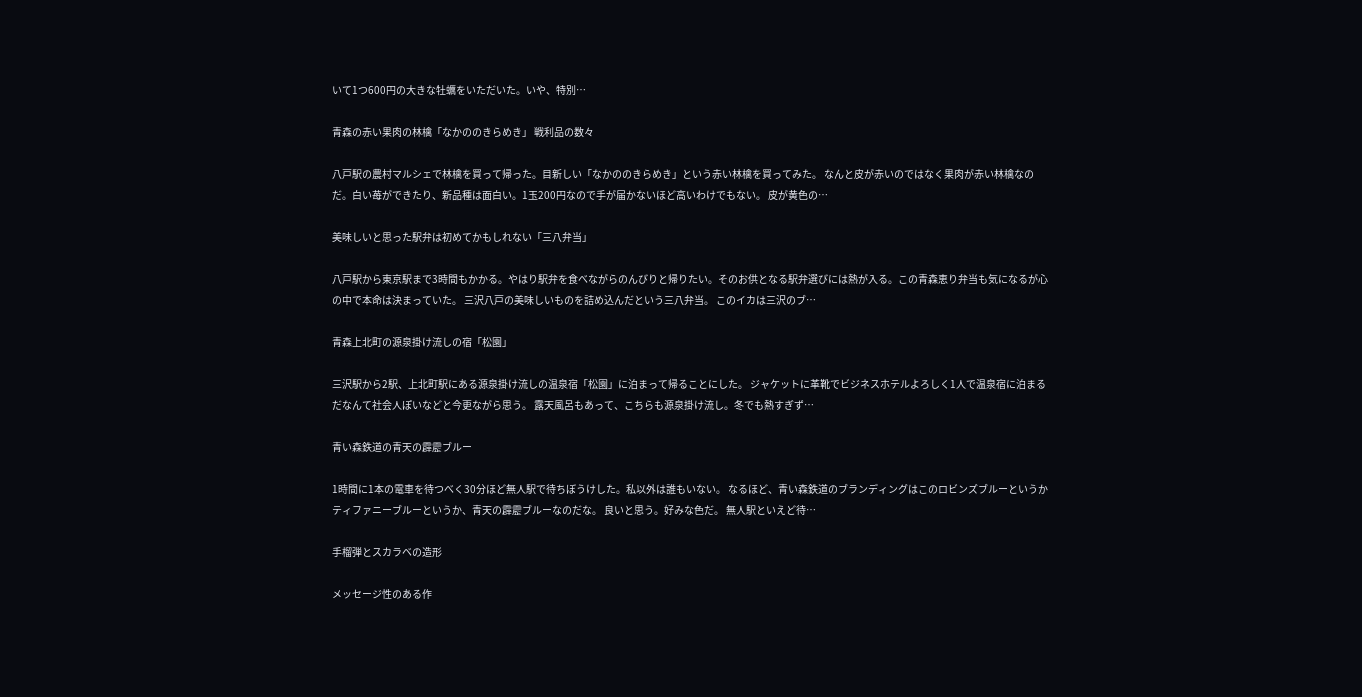いて1つ600円の大きな牡蠣をいただいた。いや、特別…

青森の赤い果肉の林檎「なかののきらめき」 戦利品の数々

八戸駅の農村マルシェで林檎を買って帰った。目新しい「なかののきらめき」という赤い林檎を買ってみた。 なんと皮が赤いのではなく果肉が赤い林檎なのだ。白い苺ができたり、新品種は面白い。1玉200円なので手が届かないほど高いわけでもない。 皮が黄色の…

美味しいと思った駅弁は初めてかもしれない「三八弁当」

八戸駅から東京駅まで3時間もかかる。やはり駅弁を食べながらのんびりと帰りたい。そのお供となる駅弁選びには熱が入る。この青森恵り弁当も気になるが心の中で本命は決まっていた。 三沢八戸の美味しいものを詰め込んだという三八弁当。 このイカは三沢のブ…

青森上北町の源泉掛け流しの宿「松園」

三沢駅から2駅、上北町駅にある源泉掛け流しの温泉宿「松園」に泊まって帰ることにした。 ジャケットに革靴でビジネスホテルよろしく1人で温泉宿に泊まるだなんて社会人ぽいなどと今更ながら思う。 露天風呂もあって、こちらも源泉掛け流し。冬でも熱すぎず…

青い森鉄道の青天の霹靂ブルー

1時間に1本の電車を待つべく30分ほど無人駅で待ちぼうけした。私以外は誰もいない。 なるほど、青い森鉄道のブランディングはこのロビンズブルーというかティファニーブルーというか、青天の霹靂ブルーなのだな。 良いと思う。好みな色だ。 無人駅といえど待…

手榴弾とスカラベの造形

メッセージ性のある作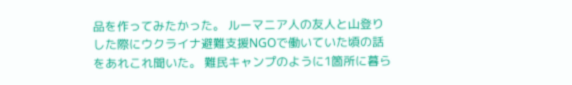品を作ってみたかった。 ルーマニア人の友人と山登りした際にウクライナ避難支援NGOで働いていた頃の話をあれこれ聞いた。 難民キャンプのように1箇所に暮ら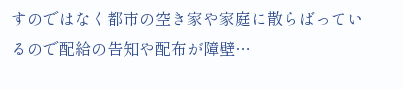すのではなく都市の空き家や家庭に散らばっているので配給の告知や配布が障壁…